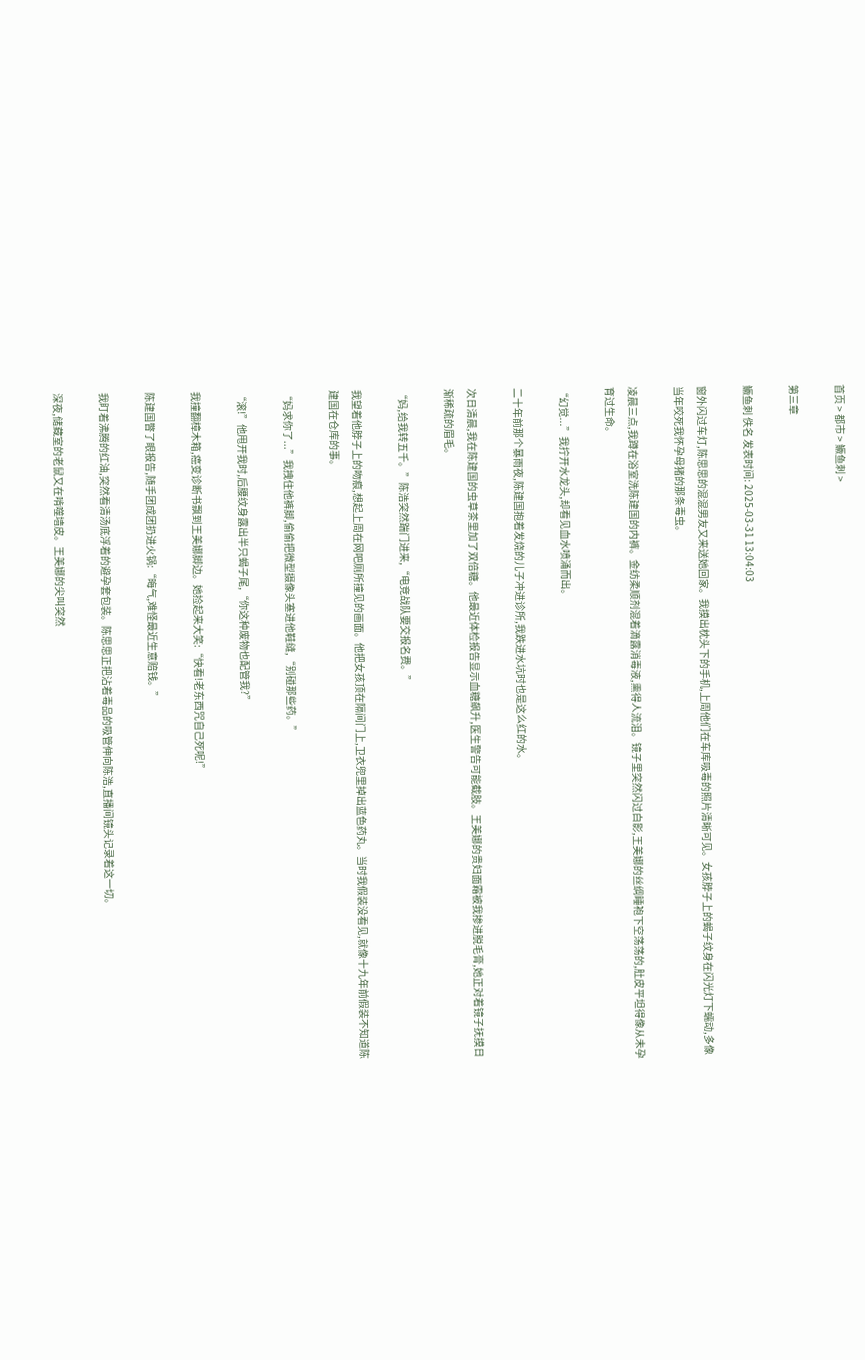首页 > 都市 > 鳜鱼刺 >

第三章

鳜鱼刺 佚名 发表时间: 2025-03-31 13:04:03

窗外闪过车灯,陈思思的混混男友又来送她回家。我摸出枕头下的手机,上周他们在车库吸毒的照片清晰可见。女孩脖子上的蝎子纹身在闪光灯下蠕动,多像当年咬死我怀孕母猪的那条毒虫。

凌晨三点,我蹲在浴室洗陈建国的内裤。金纺柔顺剂混着滴露消毒液,熏得人流泪。镜子里突然闪过白影,王美娜的丝绸睡袍下空荡荡的,肚皮平坦得像从未孕育过生命。

“幻觉...”我拧开水龙头,却看见血水喷涌而出。

二十年前那个暴雨夜,陈建国抱着发烧的儿子冲进诊所,我跌进水坑时也是这么红的水。

次日清晨,我在陈建国的虫草茶里加了双倍糖。他最近体检报告显示血糖飙升,医生警告可能截肢。王美娜的贵妇面霜被我掺进脱毛膏,她正对着镜子抚摸日渐稀疏的眉毛。

“妈,给我转五千。”陈浩突然踹门进来,“电竞战队要交报名费。”

我望着他脖子上的吻痕,想起上周在网吧厕所撞见的画面。他把女孩顶在隔间门上,卫衣兜里掉出蓝色药丸。当时我假装没看见,就像十九年前假装不知道陈建国在仓库的事。

“妈求你了...”我拽住他裤脚,偷偷把微型摄像头塞进他鞋缝,“别碰那些药。”

“滚!”他甩开我时,后腰纹身露出半只蝎子尾,“你这种废物也配管我?”

我撞翻樟木箱,癌变诊断书飘到王美娜脚边。她捡起来大笑:“快看!老东西咒自己死呢!”

陈建国瞥了眼报告,随手团成团扔进火锅:“晦气,难怪最近生意赔钱。”

我盯着沸腾的红油,突然看清汤底浮着的避孕套包装。陈思思正把沾着毒品的吸管伸向陈浩,直播间镜头记录着这一切。

深夜,储藏室的老鼠又在啃噬墙皮。王美娜的尖叫突然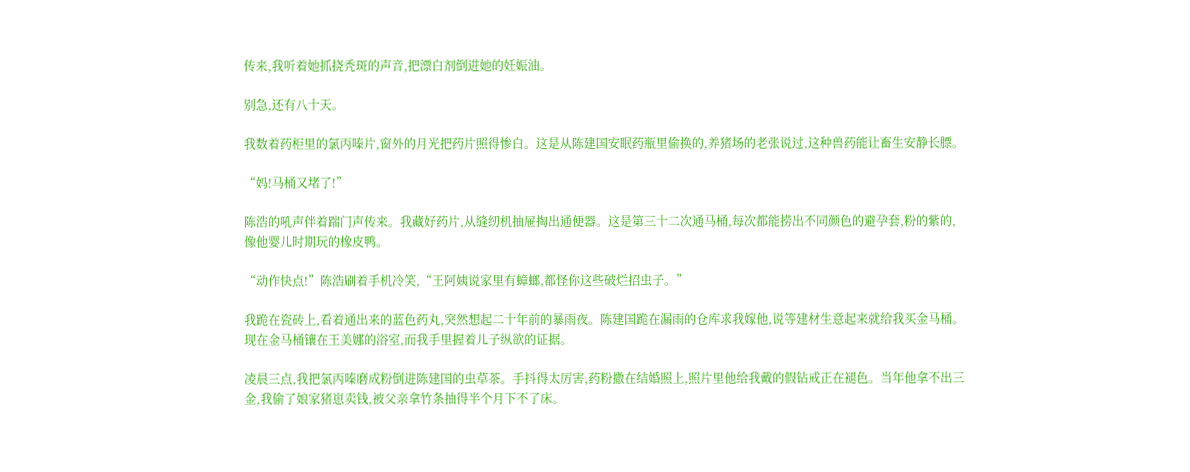传来,我听着她抓挠秃斑的声音,把漂白剂倒进她的妊娠油。

别急,还有八十天。

我数着药柜里的氯丙嗪片,窗外的月光把药片照得惨白。这是从陈建国安眠药瓶里偷换的,养猪场的老张说过,这种兽药能让畜生安静长膘。

“妈!马桶又堵了!”

陈浩的吼声伴着踹门声传来。我藏好药片,从缝纫机抽屉掏出通便器。这是第三十二次通马桶,每次都能捞出不同颜色的避孕套,粉的紫的,像他婴儿时期玩的橡皮鸭。

“动作快点!”陈浩刷着手机冷笑,“王阿姨说家里有蟑螂,都怪你这些破烂招虫子。”

我跪在瓷砖上,看着通出来的蓝色药丸,突然想起二十年前的暴雨夜。陈建国跪在漏雨的仓库求我嫁他,说等建材生意起来就给我买金马桶。现在金马桶镶在王美娜的浴室,而我手里握着儿子纵欲的证据。

凌晨三点,我把氯丙嗪磨成粉倒进陈建国的虫草茶。手抖得太厉害,药粉撒在结婚照上,照片里他给我戴的假钻戒正在褪色。当年他拿不出三金,我偷了娘家猪崽卖钱,被父亲拿竹条抽得半个月下不了床。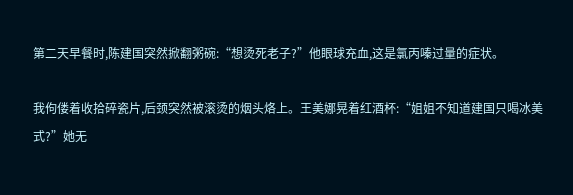第二天早餐时,陈建国突然掀翻粥碗:“想烫死老子?”他眼球充血,这是氯丙嗪过量的症状。

我佝偻着收拾碎瓷片,后颈突然被滚烫的烟头烙上。王美娜晃着红酒杯:“姐姐不知道建国只喝冰美式?”她无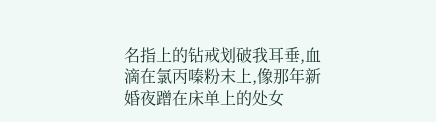名指上的钻戒划破我耳垂,血滴在氯丙嗪粉末上,像那年新婚夜蹭在床单上的处女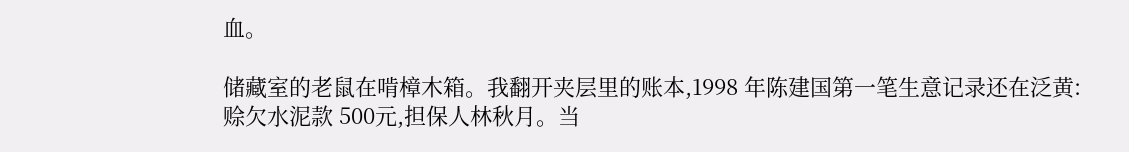血。

储藏室的老鼠在啃樟木箱。我翻开夹层里的账本,1998 年陈建国第一笔生意记录还在泛黄:赊欠水泥款 500元,担保人林秋月。当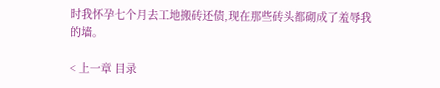时我怀孕七个月去工地搬砖还债,现在那些砖头都砌成了羞辱我的墙。

< 上一章 目录